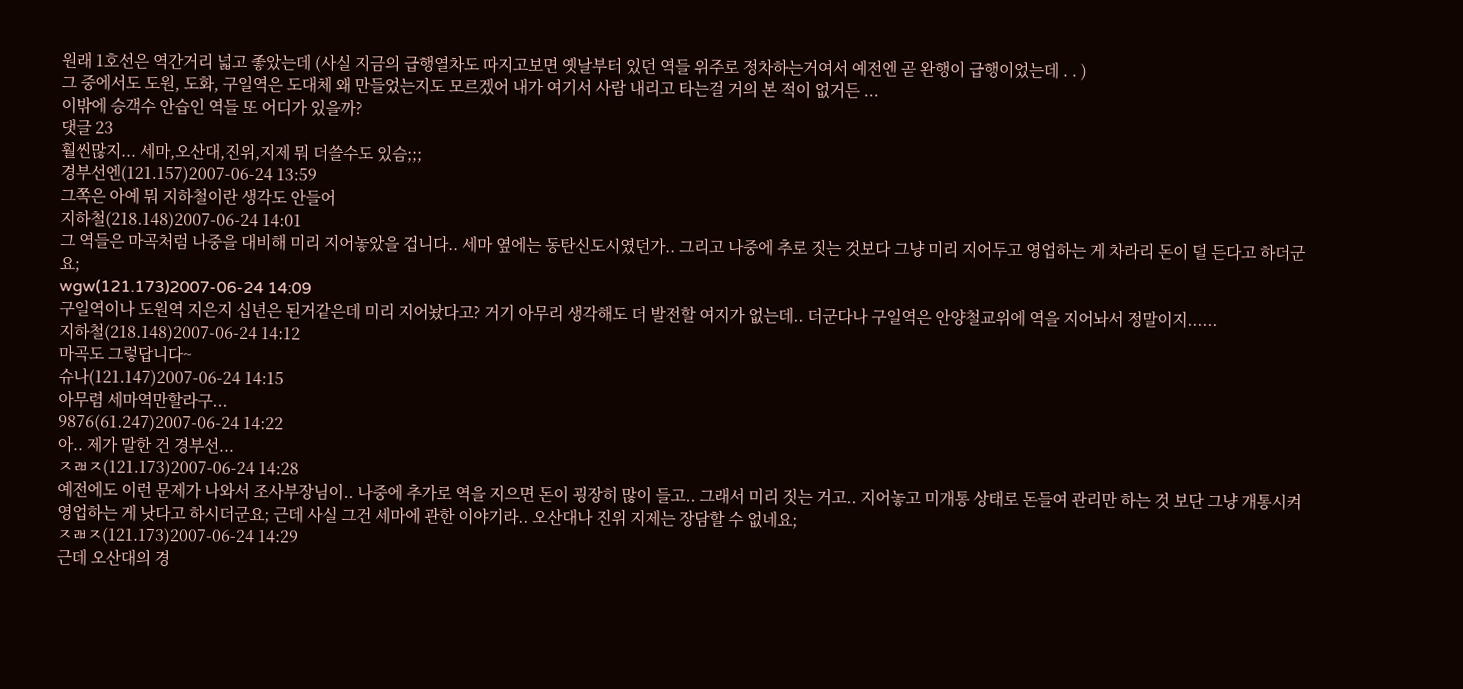원래 1호선은 역간거리 넓고 좋았는데 (사실 지금의 급행열차도 따지고보면 옛날부터 있던 역들 위주로 정차하는거여서 예전엔 곧 완행이 급행이었는데 . . )
그 중에서도 도원, 도화, 구일역은 도대체 왜 만들었는지도 모르겠어 내가 여기서 사람 내리고 타는걸 거의 본 적이 없거든 ...
이밖에 승객수 안습인 역들 또 어디가 있을까?
댓글 23
훨씬많지... 세마,오산대,진위,지제 뭐 더쓸수도 있슴;;;
경부선엔(121.157)2007-06-24 13:59
그쪽은 아예 뭐 지하철이란 생각도 안들어
지하철(218.148)2007-06-24 14:01
그 역들은 마곡처럼 나중을 대비해 미리 지어놓았을 겁니다.. 세마 옆에는 동탄신도시였던가.. 그리고 나중에 추로 짓는 것보다 그냥 미리 지어두고 영업하는 게 차라리 돈이 덜 든다고 하더군요;
wgw(121.173)2007-06-24 14:09
구일역이나 도원역 지은지 십년은 된거같은데 미리 지어놨다고? 거기 아무리 생각해도 더 발전할 여지가 없는데.. 더군다나 구일역은 안양철교위에 역을 지어놔서 정말이지......
지하철(218.148)2007-06-24 14:12
마곡도 그렇답니다~
슈나(121.147)2007-06-24 14:15
아무렴 세마역만할라구...
9876(61.247)2007-06-24 14:22
아.. 제가 말한 건 경부선...
ㅈㄼㅈ(121.173)2007-06-24 14:28
예전에도 이런 문제가 나와서 조사부장님이.. 나중에 추가로 역을 지으면 돈이 굉장히 많이 들고.. 그래서 미리 짓는 거고.. 지어놓고 미개통 상태로 돈들여 관리만 하는 것 보단 그냥 개통시켜 영업하는 게 낫다고 하시더군요; 근데 사실 그건 세마에 관한 이야기라.. 오산대나 진위 지제는 장담할 수 없네요;
ㅈㄼㅈ(121.173)2007-06-24 14:29
근데 오산대의 경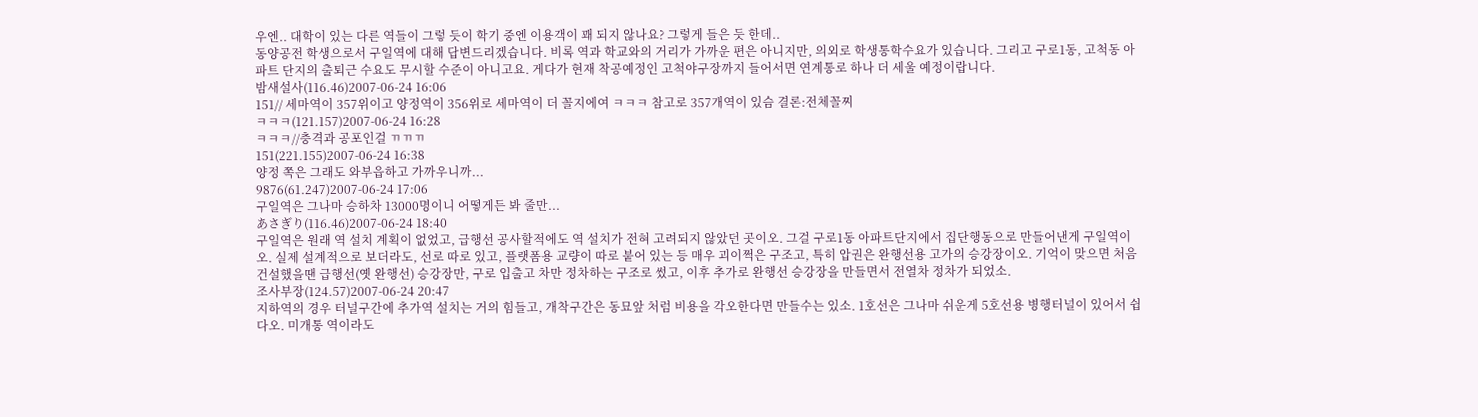우엔.. 대학이 있는 다른 역들이 그렇 듯이 학기 중엔 이용객이 꽤 되지 않나요? 그렇게 들은 듯 한데..
동양공전 학생으로서 구일역에 대해 답변드리겠습니다. 비록 역과 학교와의 거리가 가까운 편은 아니지만, 의외로 학생통학수요가 있습니다. 그리고 구로1동, 고척동 아파트 단지의 출퇴근 수요도 무시할 수준이 아니고요. 게다가 현재 착공예정인 고척야구장까지 들어서면 연계통로 하나 더 세울 예정이랍니다.
밤새설사(116.46)2007-06-24 16:06
151// 세마역이 357위이고 양정역이 356위로 세마역이 더 꼴지에여 ㅋㅋㅋ 참고로 357개역이 있슴 결론:전체꼴찌
ㅋㅋㅋ(121.157)2007-06-24 16:28
ㅋㅋㅋ//충격과 공포인걸 ㄲㄲㄲ
151(221.155)2007-06-24 16:38
양정 쪽은 그래도 와부읍하고 가까우니까...
9876(61.247)2007-06-24 17:06
구일역은 그나마 승하차 13000명이니 어떻게든 봐 줄만...
あさぎり(116.46)2007-06-24 18:40
구일역은 원래 역 설치 계획이 없었고, 급행선 공사할적에도 역 설치가 전혀 고려되지 않았던 곳이오. 그걸 구로1동 아파트단지에서 집단행동으로 만들어낸게 구일역이오. 실제 설계적으로 보더라도, 선로 따로 있고, 플랫폼용 교량이 따로 붙어 있는 등 매우 괴이쩍은 구조고, 특히 압권은 완행선용 고가의 승강장이오. 기억이 맞으면 처음 건설했을땐 급행선(옛 완행선) 승강장만, 구로 입출고 차만 정차하는 구조로 썼고, 이후 추가로 완행선 승강장을 만들면서 전열차 정차가 되었소.
조사부장(124.57)2007-06-24 20:47
지하역의 경우 터널구간에 추가역 설치는 거의 힘들고, 개착구간은 동묘앞 처럼 비용을 각오한다면 만들수는 있소. 1호선은 그나마 쉬운게 5호선용 병행터널이 있어서 쉽다오. 미개통 역이라도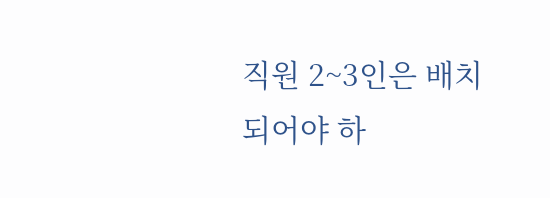직원 2~3인은 배치되어야 하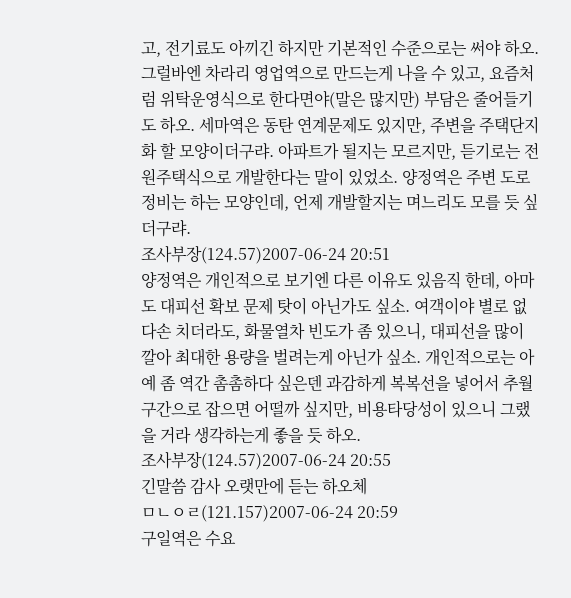고, 전기료도 아끼긴 하지만 기본적인 수준으로는 써야 하오. 그럴바엔 차라리 영업역으로 만드는게 나을 수 있고, 요즘처럼 위탁운영식으로 한다면야(말은 많지만) 부담은 줄어들기도 하오. 세마역은 동탄 연계문제도 있지만, 주변을 주택단지화 할 모양이더구랴. 아파트가 될지는 모르지만, 듣기로는 전원주택식으로 개발한다는 말이 있었소. 양정역은 주변 도로정비는 하는 모양인데, 언제 개발할지는 며느리도 모를 듯 싶더구랴.
조사부장(124.57)2007-06-24 20:51
양정역은 개인적으로 보기엔 다른 이유도 있음직 한데, 아마도 대피선 확보 문제 탓이 아닌가도 싶소. 여객이야 별로 없다손 치더라도, 화물열차 빈도가 좀 있으니, 대피선을 많이 깔아 최대한 용량을 벌려는게 아닌가 싶소. 개인적으로는 아예 좀 역간 촘촘하다 싶은덴 과감하게 복복선을 넣어서 추월구간으로 잡으면 어떨까 싶지만, 비용타당성이 있으니 그랬을 거라 생각하는게 좋을 듯 하오.
조사부장(124.57)2007-06-24 20:55
긴말씀 감사 오랫만에 듣는 하오체
ㅁㄴㅇㄹ(121.157)2007-06-24 20:59
구일역은 수요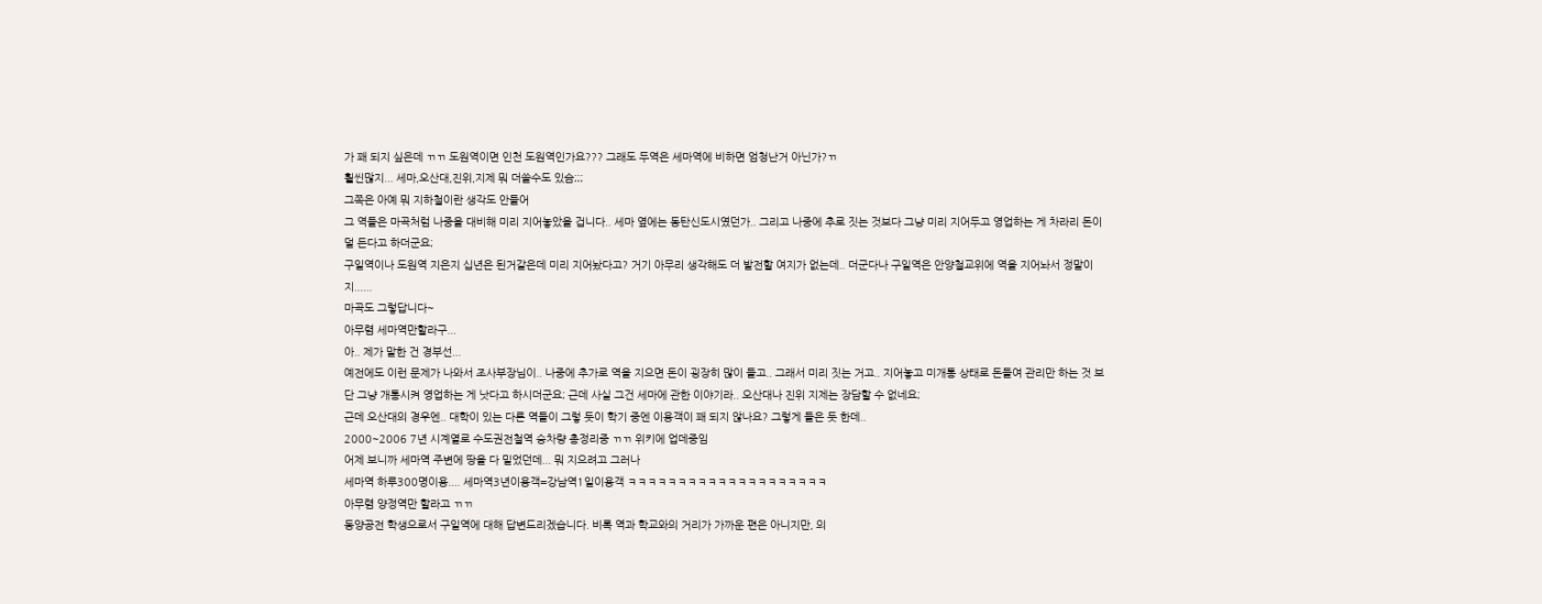가 꽤 되지 싶은데 ㄲㄲ 도원역이면 인천 도원역인가요??? 그래도 두역은 세마역에 비하면 엄청난거 아닌가?ㄲ
훨씬많지... 세마,오산대,진위,지제 뭐 더쓸수도 있슴;;;
그쪽은 아예 뭐 지하철이란 생각도 안들어
그 역들은 마곡처럼 나중을 대비해 미리 지어놓았을 겁니다.. 세마 옆에는 동탄신도시였던가.. 그리고 나중에 추로 짓는 것보다 그냥 미리 지어두고 영업하는 게 차라리 돈이 덜 든다고 하더군요;
구일역이나 도원역 지은지 십년은 된거같은데 미리 지어놨다고? 거기 아무리 생각해도 더 발전할 여지가 없는데.. 더군다나 구일역은 안양철교위에 역을 지어놔서 정말이지......
마곡도 그렇답니다~
아무렴 세마역만할라구...
아.. 제가 말한 건 경부선...
예전에도 이런 문제가 나와서 조사부장님이.. 나중에 추가로 역을 지으면 돈이 굉장히 많이 들고.. 그래서 미리 짓는 거고.. 지어놓고 미개통 상태로 돈들여 관리만 하는 것 보단 그냥 개통시켜 영업하는 게 낫다고 하시더군요; 근데 사실 그건 세마에 관한 이야기라.. 오산대나 진위 지제는 장담할 수 없네요;
근데 오산대의 경우엔.. 대학이 있는 다른 역들이 그렇 듯이 학기 중엔 이용객이 꽤 되지 않나요? 그렇게 들은 듯 한데..
2000~2006 7년 시계열로 수도권전철역 승차량 총정리중 ㄲㄲ 위키에 업데중임
어제 보니까 세마역 주변에 땅을 다 밀었던데... 뭐 지으려고 그러나
세마역 하루300명이용.... 세마역3년이용객=강남역1일이용객 ㅋㅋㅋㅋㅋㅋㅋㅋㅋㅋㅋㅋㅋㅋㅋㅋㅋㅋㅋㅋ
아무렴 양정역만 할라고 ㄲㄲ
동양공전 학생으로서 구일역에 대해 답변드리겠습니다. 비록 역과 학교와의 거리가 가까운 편은 아니지만, 의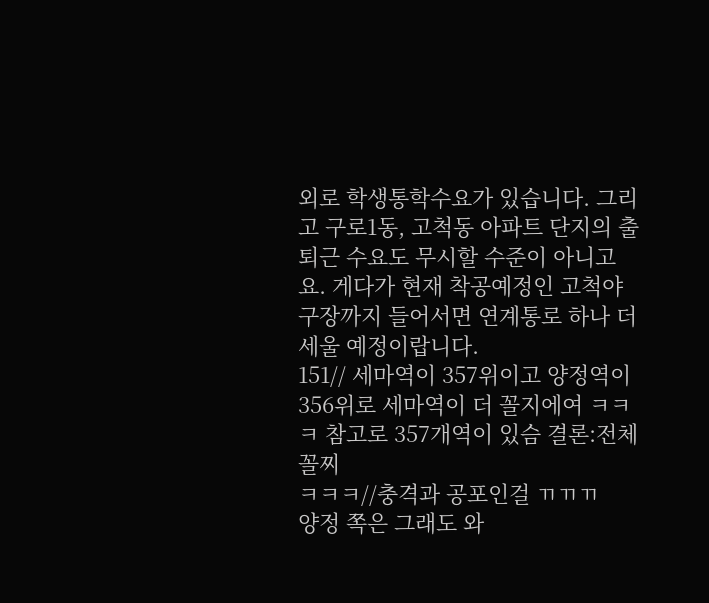외로 학생통학수요가 있습니다. 그리고 구로1동, 고척동 아파트 단지의 출퇴근 수요도 무시할 수준이 아니고요. 게다가 현재 착공예정인 고척야구장까지 들어서면 연계통로 하나 더 세울 예정이랍니다.
151// 세마역이 357위이고 양정역이 356위로 세마역이 더 꼴지에여 ㅋㅋㅋ 참고로 357개역이 있슴 결론:전체꼴찌
ㅋㅋㅋ//충격과 공포인걸 ㄲㄲㄲ
양정 쪽은 그래도 와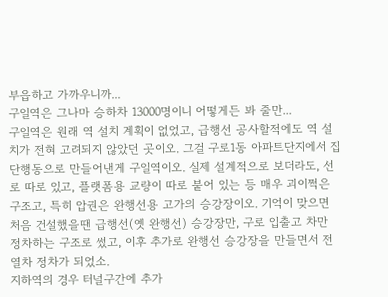부읍하고 가까우니까...
구일역은 그나마 승하차 13000명이니 어떻게든 봐 줄만...
구일역은 원래 역 설치 계획이 없었고, 급행선 공사할적에도 역 설치가 전혀 고려되지 않았던 곳이오. 그걸 구로1동 아파트단지에서 집단행동으로 만들어낸게 구일역이오. 실제 설계적으로 보더라도, 선로 따로 있고, 플랫폼용 교량이 따로 붙어 있는 등 매우 괴이쩍은 구조고, 특히 압권은 완행선용 고가의 승강장이오. 기억이 맞으면 처음 건설했을땐 급행선(옛 완행선) 승강장만, 구로 입출고 차만 정차하는 구조로 썼고, 이후 추가로 완행선 승강장을 만들면서 전열차 정차가 되었소.
지하역의 경우 터널구간에 추가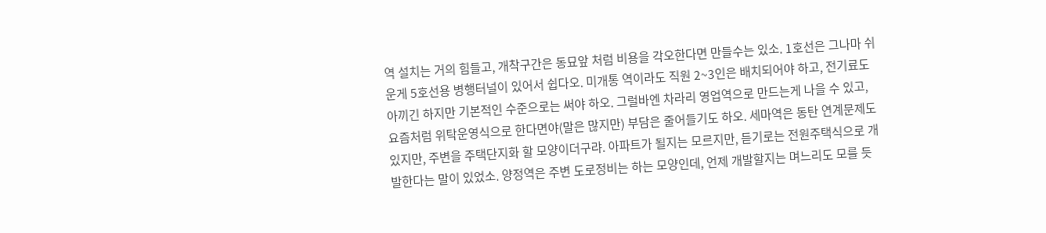역 설치는 거의 힘들고, 개착구간은 동묘앞 처럼 비용을 각오한다면 만들수는 있소. 1호선은 그나마 쉬운게 5호선용 병행터널이 있어서 쉽다오. 미개통 역이라도 직원 2~3인은 배치되어야 하고, 전기료도 아끼긴 하지만 기본적인 수준으로는 써야 하오. 그럴바엔 차라리 영업역으로 만드는게 나을 수 있고, 요즘처럼 위탁운영식으로 한다면야(말은 많지만) 부담은 줄어들기도 하오. 세마역은 동탄 연계문제도 있지만, 주변을 주택단지화 할 모양이더구랴. 아파트가 될지는 모르지만, 듣기로는 전원주택식으로 개발한다는 말이 있었소. 양정역은 주변 도로정비는 하는 모양인데, 언제 개발할지는 며느리도 모를 듯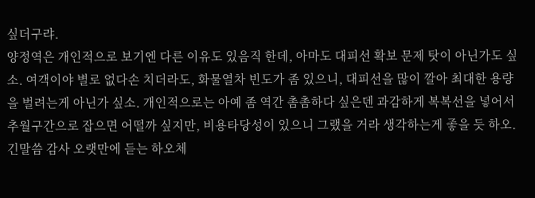싶더구랴.
양정역은 개인적으로 보기엔 다른 이유도 있음직 한데, 아마도 대피선 확보 문제 탓이 아닌가도 싶소. 여객이야 별로 없다손 치더라도, 화물열차 빈도가 좀 있으니, 대피선을 많이 깔아 최대한 용량을 벌려는게 아닌가 싶소. 개인적으로는 아예 좀 역간 촘촘하다 싶은덴 과감하게 복복선을 넣어서 추월구간으로 잡으면 어떨까 싶지만, 비용타당성이 있으니 그랬을 거라 생각하는게 좋을 듯 하오.
긴말씀 감사 오랫만에 듣는 하오체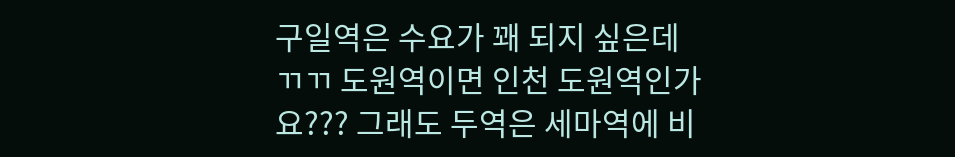구일역은 수요가 꽤 되지 싶은데 ㄲㄲ 도원역이면 인천 도원역인가요??? 그래도 두역은 세마역에 비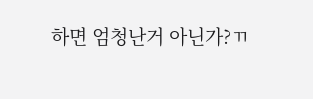하면 엄청난거 아닌가?ㄲ